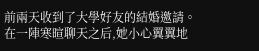前兩天收到了大學好友的結婚邀請。
在一陣寒暄聊天之后,她小心翼翼地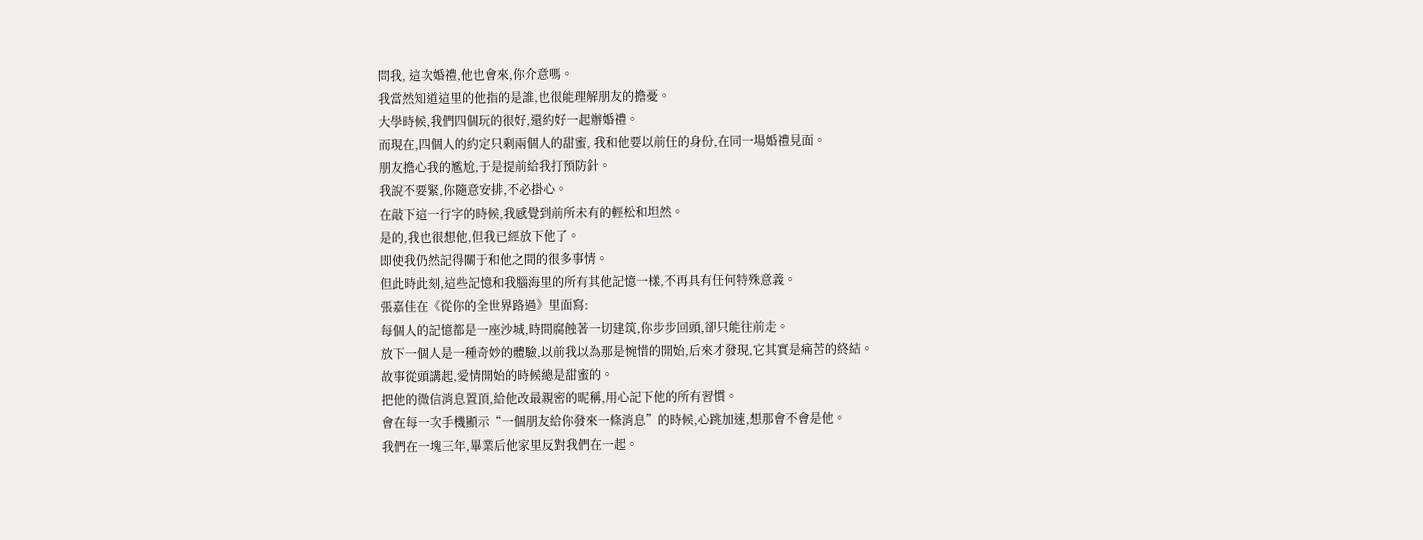問我, 這次婚禮,他也會來,你介意嗎。
我當然知道這里的他指的是誰,也很能理解朋友的擔憂。
大學時候,我們四個玩的很好,還約好一起辦婚禮。
而現在,四個人的約定只剩兩個人的甜蜜, 我和他要以前任的身份,在同一場婚禮見面。
朋友擔心我的尷尬,于是提前給我打預防針。
我說不要緊,你隨意安排,不必掛心。
在敲下這一行字的時候,我感覺到前所未有的輕松和坦然。
是的,我也很想他,但我已經放下他了。
即使我仍然記得關于和他之間的很多事情。
但此時此刻,這些記憶和我腦海里的所有其他記憶一樣,不再具有任何特殊意義。
張嘉佳在《從你的全世界路過》里面寫:
每個人的記憶都是一座沙城,時間腐蝕著一切建筑,你步步回頭,卻只能往前走。
放下一個人是一種奇妙的體驗,以前我以為那是惋惜的開始,后來才發現,它其實是痛苦的終結。
故事從頭講起,愛情開始的時候總是甜蜜的。
把他的微信消息置頂,給他改最親密的昵稱,用心記下他的所有習慣。
會在每一次手機顯示“一個朋友給你發來一條消息”的時候,心跳加速,想那會不會是他。
我們在一塊三年,畢業后他家里反對我們在一起。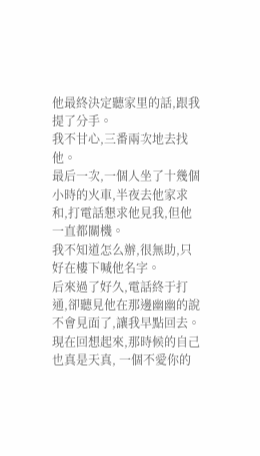他最終決定聽家里的話,跟我提了分手。
我不甘心,三番兩次地去找他。
最后一次,一個人坐了十幾個小時的火車,半夜去他家求和,打電話懇求他見我,但他一直都關機。
我不知道怎么辦,很無助,只好在樓下喊他名字。
后來過了好久,電話終于打通,卻聽見他在那邊幽幽的說不會見面了,讓我早點回去。
現在回想起來,那時候的自己也真是天真, 一個不愛你的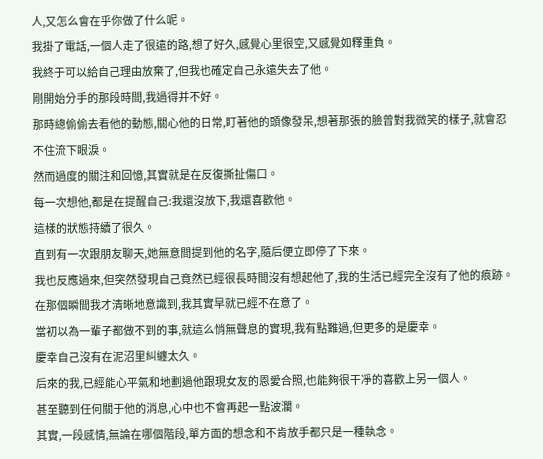人,又怎么會在乎你做了什么呢。
我掛了電話,一個人走了很遠的路,想了好久,感覺心里很空,又感覺如釋重負。
我終于可以給自己理由放棄了,但我也確定自己永遠失去了他。
剛開始分手的那段時間,我過得并不好。
那時總偷偷去看他的動態,關心他的日常,盯著他的頭像發呆,想著那張的臉曾對我微笑的樣子,就會忍不住流下眼淚。
然而過度的關注和回憶,其實就是在反復撕扯傷口。
每一次想他,都是在提醒自己:我還沒放下,我還喜歡他。
這樣的狀態持續了很久。
直到有一次跟朋友聊天,她無意間提到他的名字,隨后便立即停了下來。
我也反應過來,但突然發現自己竟然已經很長時間沒有想起他了,我的生活已經完全沒有了他的痕跡。
在那個瞬間我才清晰地意識到,我其實早就已經不在意了。
當初以為一輩子都做不到的事,就這么悄無聲息的實現,我有點難過,但更多的是慶幸。
慶幸自己沒有在泥沼里糾纏太久。
后來的我,已經能心平氣和地劃過他跟現女友的恩愛合照,也能夠很干凈的喜歡上另一個人。
甚至聽到任何關于他的消息,心中也不會再起一點波瀾。
其實,一段感情,無論在哪個階段,單方面的想念和不肯放手都只是一種執念。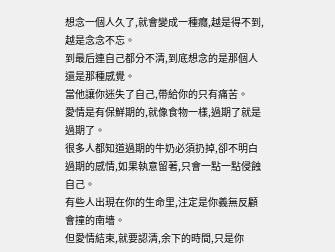想念一個人久了,就會變成一種癮,越是得不到,越是念念不忘。
到最后連自己都分不清,到底想念的是那個人還是那種感覺。
當他讓你迷失了自己,帶給你的只有痛苦。
愛情是有保鮮期的,就像食物一樣,過期了就是過期了。
很多人都知道過期的牛奶必須扔掉,卻不明白過期的感情,如果執意留著,只會一點一點侵蝕自己。
有些人出現在你的生命里,注定是你義無反顧會撞的南墻。
但愛情結束,就要認清,余下的時間,只是你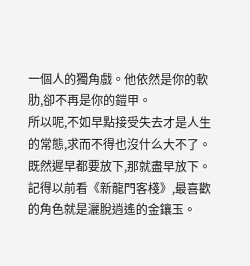一個人的獨角戲。他依然是你的軟肋,卻不再是你的鎧甲。
所以呢,不如早點接受失去才是人生的常態,求而不得也沒什么大不了。
既然遲早都要放下,那就盡早放下。
記得以前看《新龍門客棧》,最喜歡的角色就是灑脫逍遙的金鑲玉。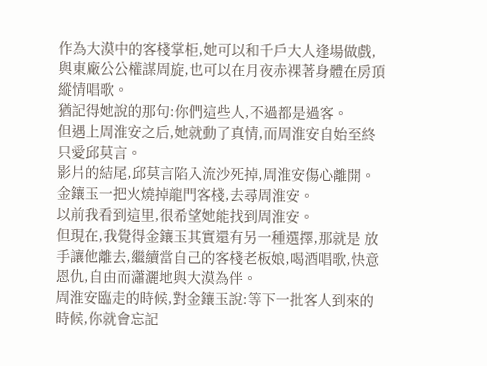作為大漠中的客棧掌柜,她可以和千戶大人逢場做戲,與東廠公公權謀周旋,也可以在月夜赤裸著身體在房頂縱情唱歌。
猶記得她說的那句:你們這些人,不過都是過客。
但遇上周淮安之后,她就動了真情,而周淮安自始至終只愛邱莫言。
影片的結尾,邱莫言陷入流沙死掉,周淮安傷心離開。金鑲玉一把火燒掉龍門客棧,去尋周淮安。
以前我看到這里,很希望她能找到周淮安。
但現在,我覺得金鑲玉其實還有另一種選擇,那就是 放手讓他離去,繼續當自己的客棧老板娘,喝酒唱歌,快意恩仇,自由而瀟灑地與大漠為伴。
周淮安臨走的時候,對金鑲玉說:等下一批客人到來的時候,你就會忘記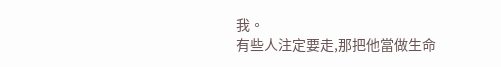我。
有些人注定要走,那把他當做生命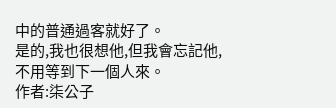中的普通過客就好了。
是的,我也很想他,但我會忘記他,不用等到下一個人來。
作者:柒公子